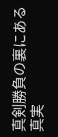真剣勝負の裏にある真実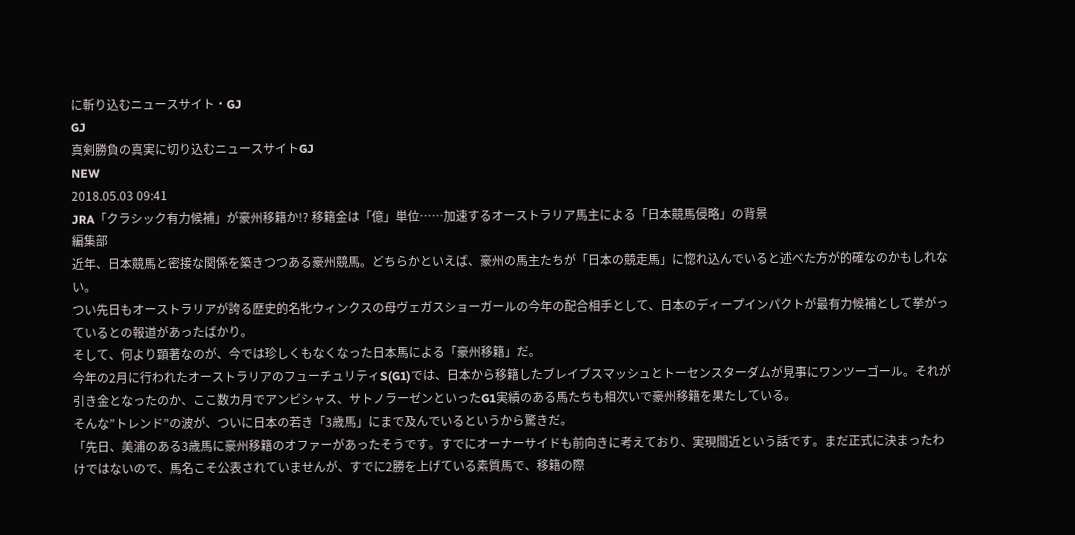に斬り込むニュースサイト・GJ
GJ
真剣勝負の真実に切り込むニュースサイトGJ
NEW
2018.05.03 09:41
JRA「クラシック有力候補」が豪州移籍か!? 移籍金は「億」単位……加速するオーストラリア馬主による「日本競馬侵略」の背景
編集部
近年、日本競馬と密接な関係を築きつつある豪州競馬。どちらかといえば、豪州の馬主たちが「日本の競走馬」に惚れ込んでいると述べた方が的確なのかもしれない。
つい先日もオーストラリアが誇る歴史的名牝ウィンクスの母ヴェガスショーガールの今年の配合相手として、日本のディープインパクトが最有力候補として挙がっているとの報道があったばかり。
そして、何より顕著なのが、今では珍しくもなくなった日本馬による「豪州移籍」だ。
今年の2月に行われたオーストラリアのフューチュリティS(G1)では、日本から移籍したブレイブスマッシュとトーセンスターダムが見事にワンツーゴール。それが引き金となったのか、ここ数カ月でアンビシャス、サトノラーゼンといったG1実績のある馬たちも相次いで豪州移籍を果たしている。
そんな”トレンド”の波が、ついに日本の若き「3歳馬」にまで及んでいるというから驚きだ。
「先日、美浦のある3歳馬に豪州移籍のオファーがあったそうです。すでにオーナーサイドも前向きに考えており、実現間近という話です。まだ正式に決まったわけではないので、馬名こそ公表されていませんが、すでに2勝を上げている素質馬で、移籍の際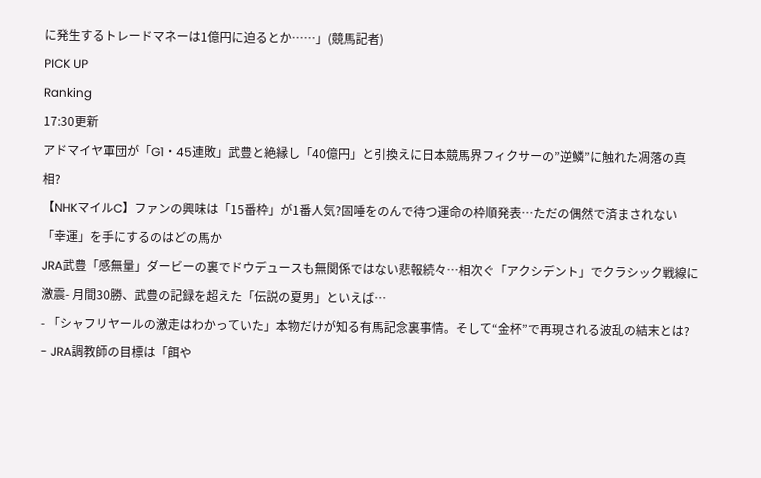に発生するトレードマネーは1億円に迫るとか……」(競馬記者)
PICK UP
Ranking
17:30更新
アドマイヤ軍団が「G1・45連敗」武豊と絶縁し「40億円」と引換えに日本競馬界フィクサーの”逆鱗”に触れた凋落の真相?
【NHKマイルC】ファンの興味は「15番枠」が1番人気?固唾をのんで待つ運命の枠順発表…ただの偶然で済まされない「幸運」を手にするのはどの馬か
JRA武豊「感無量」ダービーの裏でドウデュースも無関係ではない悲報続々…相次ぐ「アクシデント」でクラシック戦線に激震- 月間30勝、武豊の記録を超えた「伝説の夏男」といえば…
- 「シャフリヤールの激走はわかっていた」本物だけが知る有馬記念裏事情。そして“金杯”で再現される波乱の結末とは?
- JRA調教師の目標は「餌や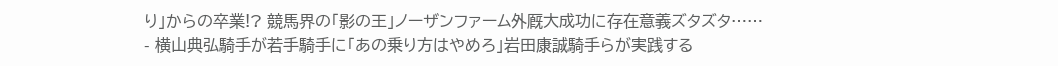り」からの卒業!? 競馬界の「影の王」ノーザンファーム外厩大成功に存在意義ズタズタ……
- 横山典弘騎手が若手騎手に「あの乗り方はやめろ」岩田康誠騎手らが実践する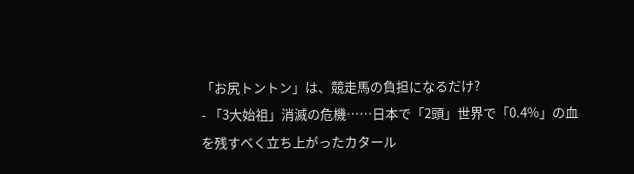「お尻トントン」は、競走馬の負担になるだけ?
- 「3大始祖」消滅の危機……日本で「2頭」世界で「0.4%」の血を残すべく立ち上がったカタール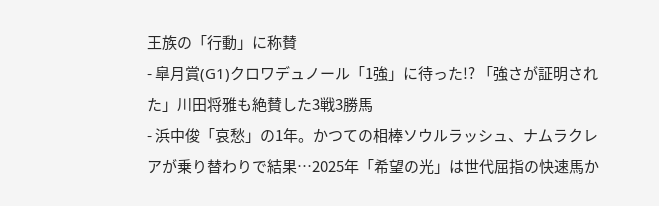王族の「行動」に称賛
- 皐月賞(G1)クロワデュノール「1強」に待った!? 「強さが証明された」川田将雅も絶賛した3戦3勝馬
- 浜中俊「哀愁」の1年。かつての相棒ソウルラッシュ、ナムラクレアが乗り替わりで結果…2025年「希望の光」は世代屈指の快速馬か